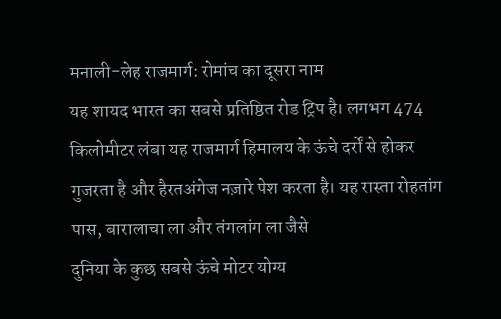मनाली-लेह राजमार्ग: रोमांच का दूसरा नाम
यह शायद भारत का सबसे प्रतिष्ठित रोड ट्रिप है। लगभग 474 किलोमीटर लंबा यह राजमार्ग हिमालय के ऊंचे दर्रों से होकर गुजरता है और हैरतअंगेज नज़ारे पेश करता है। यह रास्ता रोहतांग पास, बारालाचा ला और तंगलांग ला जैसे
दुनिया के कुछ सबसे ऊंचे मोटर योग्य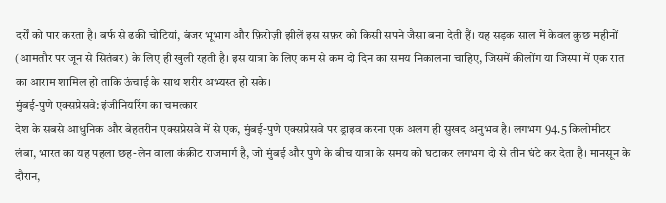दर्रों को पार करता है। बर्फ से ढकी चोटियां, बंजर भूभाग और फ़िरोज़ी झीलें इस सफ़र को किसी सपने जैसा बना देती हैं। यह सड़क साल में केवल कुछ महीनों (आमतौर पर जून से सितंबर) के लिए ही खुली रहती है। इस यात्रा के लिए कम से कम दो दिन का समय निकालना चाहिए, जिसमें कीलोंग या जिस्पा में एक रात का आराम शामिल हो ताकि ऊंचाई के साथ शरीर अभ्यस्त हो सके।
मुंबई-पुणे एक्सप्रेसवे: इंजीनियरिंग का चमत्कार
देश के सबसे आधुनिक और बेहतरीन एक्सप्रेसवे में से एक, मुंबई-पुणे एक्सप्रेसवे पर ड्राइव करना एक अलग ही सुखद अनुभव है। लगभग 94.5 किलोमीटर लंबा, भारत का यह पहला छह-लेन वाला कंक्रीट राजमार्ग है, जो मुंबई और पुणे के बीच यात्रा के समय को घटाकर लगभग दो से तीन घंटे कर देता है। मानसून के दौरान,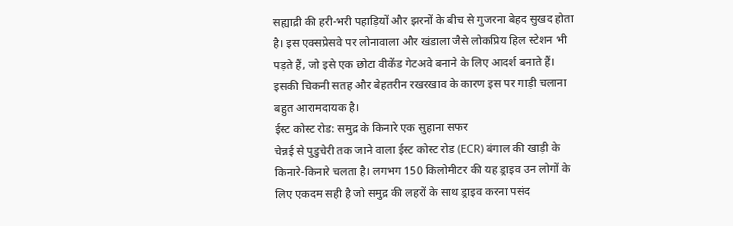सह्याद्री की हरी-भरी पहाड़ियों और झरनों के बीच से गुजरना बेहद सुखद होता है। इस एक्सप्रेसवे पर लोनावाला और खंडाला जैसे लोकप्रिय हिल स्टेशन भी पड़ते हैं, जो इसे एक छोटा वीकेंड गेटअवे बनाने के लिए आदर्श बनाते हैं। इसकी चिकनी सतह और बेहतरीन रखरखाव के कारण इस पर गाड़ी चलाना बहुत आरामदायक है।
ईस्ट कोस्ट रोड: समुद्र के किनारे एक सुहाना सफर
चेन्नई से पुडुचेरी तक जाने वाला ईस्ट कोस्ट रोड (ECR) बंगाल की खाड़ी के किनारे-किनारे चलता है। लगभग 150 किलोमीटर की यह ड्राइव उन लोगों के लिए एकदम सही है जो समुद्र की लहरों के साथ ड्राइव करना पसंद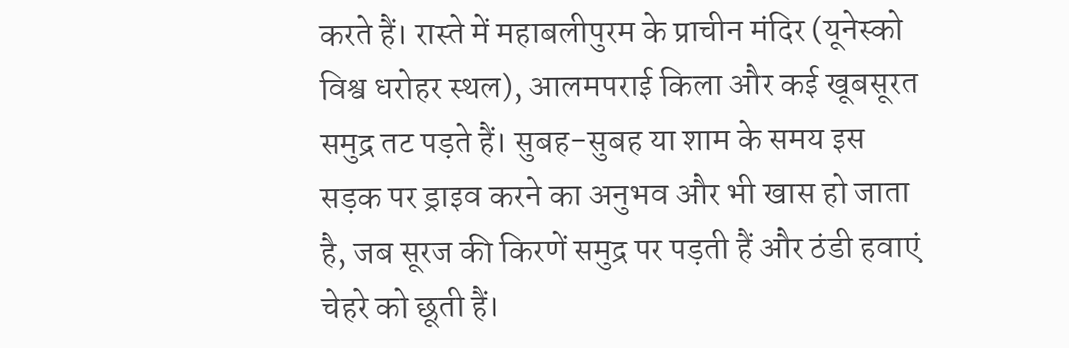करते हैं। रास्ते में महाबलीपुरम के प्राचीन मंदिर (यूनेस्को विश्व धरोहर स्थल), आलमपराई किला और कई खूबसूरत समुद्र तट पड़ते हैं। सुबह-सुबह या शाम के समय इस सड़क पर ड्राइव करने का अनुभव और भी खास हो जाता है, जब सूरज की किरणें समुद्र पर पड़ती हैं और ठंडी हवाएं चेहरे को छूती हैं।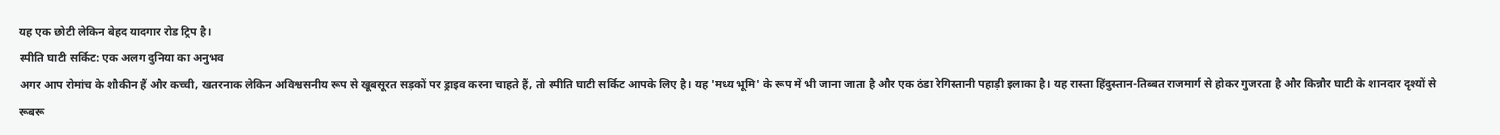यह एक छोटी लेकिन बेहद यादगार रोड ट्रिप है।
स्पीति घाटी सर्किट: एक अलग दुनिया का अनुभव
अगर आप रोमांच के शौकीन हैं और कच्ची, खतरनाक लेकिन अविश्वसनीय रूप से खूबसूरत सड़कों पर ड्राइव करना चाहते हैं, तो स्पीति घाटी सर्किट आपके लिए है। यह 'मध्य भूमि' के रूप में भी जाना जाता है और एक ठंडा रेगिस्तानी पहाड़ी इलाका है। यह रास्ता हिंदुस्तान-तिब्बत राजमार्ग से होकर गुजरता है और किन्नौर घाटी के शानदार दृश्यों से रूबरू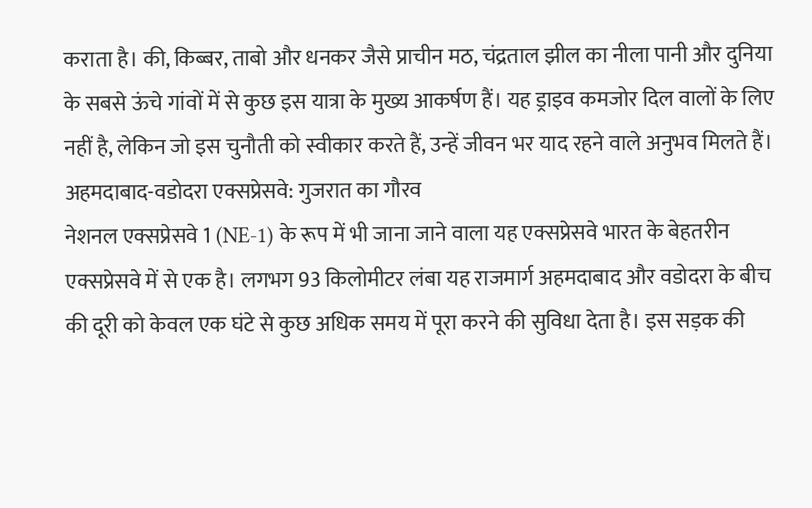कराता है। की, किब्बर, ताबो और धनकर जैसे प्राचीन मठ, चंद्रताल झील का नीला पानी और दुनिया के सबसे ऊंचे गांवों में से कुछ इस यात्रा के मुख्य आकर्षण हैं। यह ड्राइव कमजोर दिल वालों के लिए नहीं है, लेकिन जो इस चुनौती को स्वीकार करते हैं, उन्हें जीवन भर याद रहने वाले अनुभव मिलते हैं।
अहमदाबाद-वडोदरा एक्सप्रेसवे: गुजरात का गौरव
नेशनल एक्सप्रेसवे 1 (NE-1) के रूप में भी जाना जाने वाला यह एक्सप्रेसवे भारत के बेहतरीन एक्सप्रेसवे में से एक है। लगभग 93 किलोमीटर लंबा यह राजमार्ग अहमदाबाद और वडोदरा के बीच की दूरी को केवल एक घंटे से कुछ अधिक समय में पूरा करने की सुविधा देता है। इस सड़क की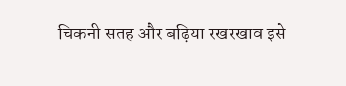चिकनी सतह और बढ़िया रखरखाव इसे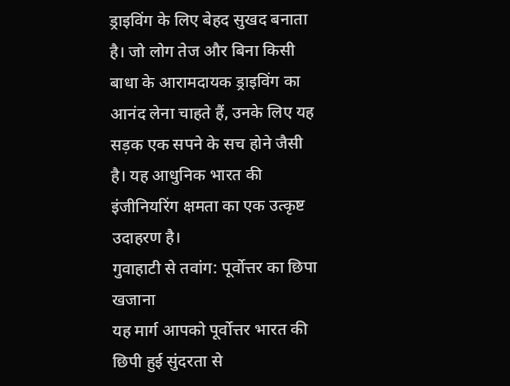ड्राइविंग के लिए बेहद सुखद बनाता है। जो लोग तेज और बिना किसी बाधा के आरामदायक ड्राइविंग का आनंद लेना चाहते हैं, उनके लिए यह सड़क एक सपने के सच होने जैसी है। यह आधुनिक भारत की इंजीनियरिंग क्षमता का एक उत्कृष्ट उदाहरण है।
गुवाहाटी से तवांग: पूर्वोत्तर का छिपा खजाना
यह मार्ग आपको पूर्वोत्तर भारत की छिपी हुई सुंदरता से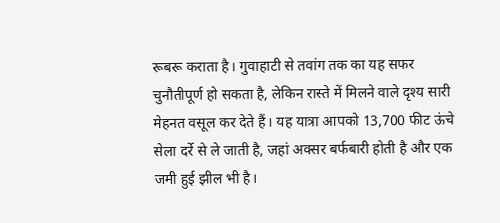रूबरू कराता है। गुवाहाटी से तवांग तक का यह सफर चुनौतीपूर्ण हो सकता है, लेकिन रास्ते में मिलने वाले दृश्य सारी मेहनत वसूल कर देते हैं। यह यात्रा आपको 13,700 फीट ऊंचे सेला दर्रे से ले जाती है, जहां अक्सर बर्फबारी होती है और एक जमी हुई झील भी है।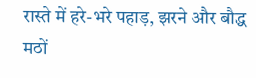रास्ते में हरे-भरे पहाड़, झरने और बौद्ध मठों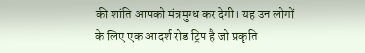की शांति आपको मंत्रमुग्ध कर देगी। यह उन लोगों के लिए एक आदर्श रोड ट्रिप है जो प्रकृति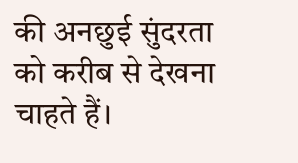की अनछुई सुंदरता को करीब से देखना चाहते हैं।